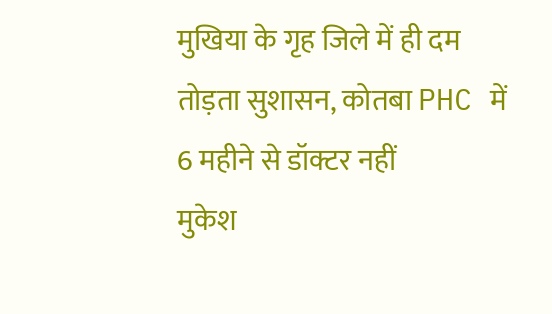मुखिया के गृह जिले में ही दम तोड़ता सुशासन, कोतबा PHC में 6 महीने से डॉक्टर नहीं
मुकेश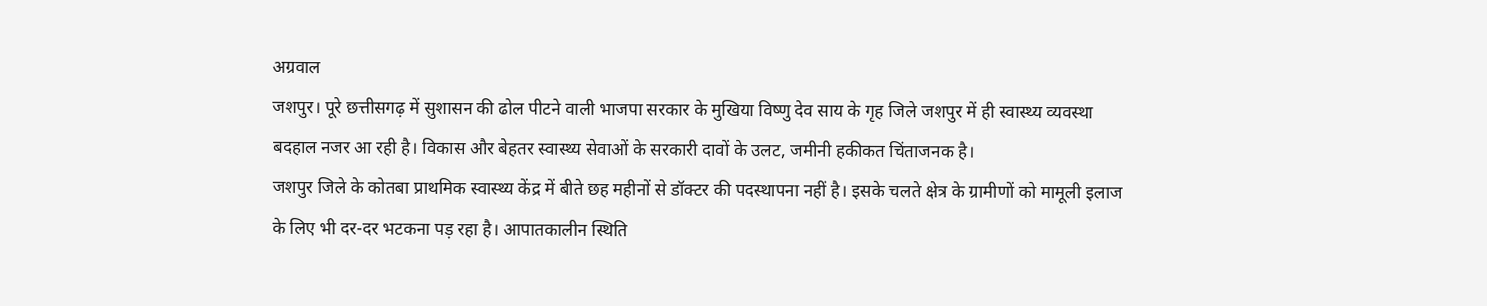अग्रवाल
जशपुर। पूरे छत्तीसगढ़ में सुशासन की ढोल पीटने वाली भाजपा सरकार के मुखिया विष्णु देव साय के गृह जिले जशपुर में ही स्वास्थ्य व्यवस्था बदहाल नजर आ रही है। विकास और बेहतर स्वास्थ्य सेवाओं के सरकारी दावों के उलट, जमीनी हकीकत चिंताजनक है।
जशपुर जिले के कोतबा प्राथमिक स्वास्थ्य केंद्र में बीते छह महीनों से डॉक्टर की पदस्थापना नहीं है। इसके चलते क्षेत्र के ग्रामीणों को मामूली इलाज के लिए भी दर-दर भटकना पड़ रहा है। आपातकालीन स्थिति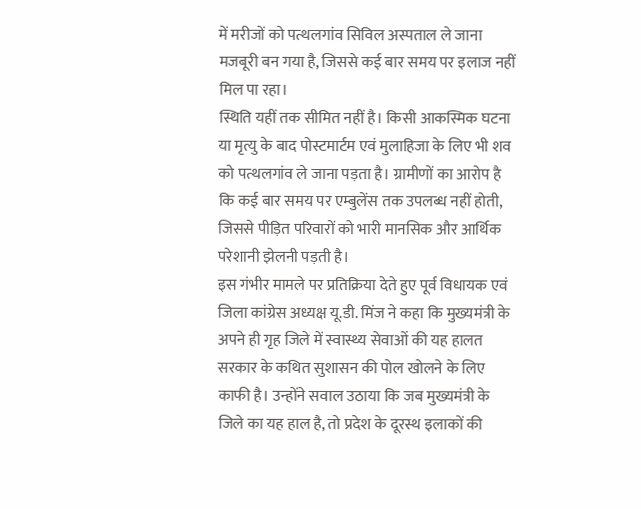में मरीजों को पत्थलगांव सिविल अस्पताल ले जाना मजबूरी बन गया है, जिससे कई बार समय पर इलाज नहीं मिल पा रहा।
स्थिति यहीं तक सीमित नहीं है। किसी आकस्मिक घटना या मृत्यु के बाद पोस्टमार्टम एवं मुलाहिजा के लिए भी शव को पत्थलगांव ले जाना पड़ता है। ग्रामीणों का आरोप है कि कई बार समय पर एम्बुलेंस तक उपलब्ध नहीं होती, जिससे पीड़ित परिवारों को भारी मानसिक और आर्थिक परेशानी झेलनी पड़ती है।
इस गंभीर मामले पर प्रतिक्रिया देते हुए पूर्व विधायक एवं जिला कांग्रेस अध्यक्ष यू.डी. मिंज ने कहा कि मुख्यमंत्री के अपने ही गृह जिले में स्वास्थ्य सेवाओं की यह हालत सरकार के कथित सुशासन की पोल खोलने के लिए काफी है। उन्होंने सवाल उठाया कि जब मुख्यमंत्री के जिले का यह हाल है, तो प्रदेश के दूरस्थ इलाकों की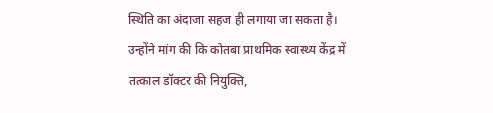स्थिति का अंदाजा सहज ही लगाया जा सकता है।
उन्होंने मांग की कि कोतबा प्राथमिक स्वास्थ्य केंद्र में तत्काल डॉक्टर की नियुक्ति,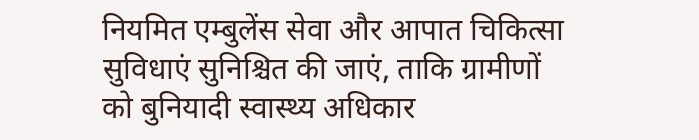नियमित एम्बुलेंस सेवा और आपात चिकित्सा सुविधाएं सुनिश्चित की जाएं, ताकि ग्रामीणों को बुनियादी स्वास्थ्य अधिकार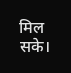मिल सके।